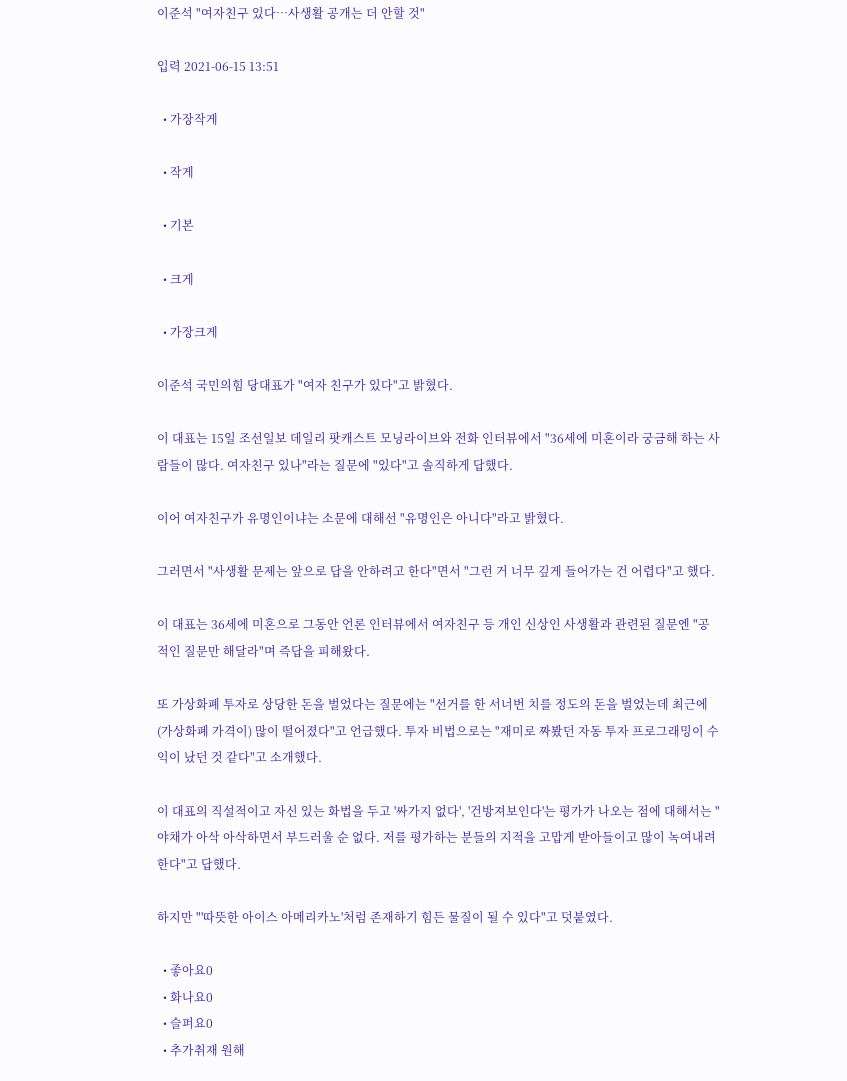이준석 "여자친구 있다…사생활 공개는 더 안할 것"

입력 2021-06-15 13:51

  • 가장작게

  • 작게

  • 기본

  • 크게

  • 가장크게

이준석 국민의힘 당대표가 "여자 친구가 있다"고 밝혔다.

이 대표는 15일 조선일보 데일리 팟캐스트 모닝라이브와 전화 인터뷰에서 "36세에 미혼이라 궁금해 하는 사람들이 많다. 여자친구 있나"라는 질문에 "있다"고 솔직하게 답했다.

이어 여자친구가 유명인이냐는 소문에 대해선 "유명인은 아니다"라고 밝혔다.

그러면서 "사생활 문제는 앞으로 답을 안하려고 한다"면서 "그런 거 너무 깊게 들어가는 건 어렵다"고 했다.

이 대표는 36세에 미혼으로 그동안 언론 인터뷰에서 여자친구 등 개인 신상인 사생활과 관련된 질문엔 "공적인 질문만 해달라"며 즉답을 피해왔다.

또 가상화폐 투자로 상당한 돈을 벌었다는 질문에는 "선거를 한 서너번 치를 정도의 돈을 벌었는데 최근에 (가상화폐 가격이) 많이 떨어졌다"고 언급했다. 투자 비법으로는 "재미로 짜봤던 자동 투자 프로그래밍이 수익이 났던 것 같다"고 소개했다.

이 대표의 직설적이고 자신 있는 화법을 두고 '싸가지 없다', '건방져보인다'는 평가가 나오는 점에 대해서는 "야채가 아삭 아삭하면서 부드러울 순 없다. 저를 평가하는 분들의 지적을 고맙게 받아들이고 많이 녹여내려 한다"고 답했다.

하지만 "'따뜻한 아이스 아메리카노'처럼 존재하기 힘든 물질이 될 수 있다"고 덧붙였다.

  • 좋아요0
  • 화나요0
  • 슬퍼요0
  • 추가취재 원해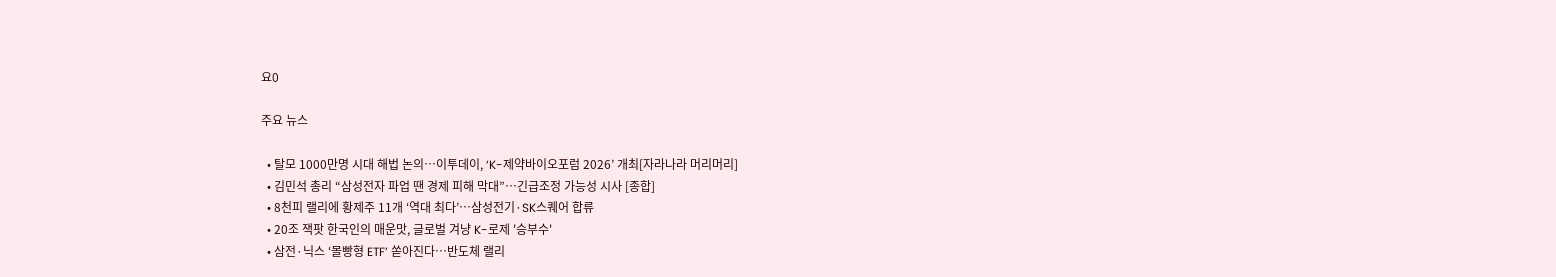요0

주요 뉴스

  • 탈모 1000만명 시대 해법 논의…이투데이, ‘K-제약바이오포럼 2026’ 개최[자라나라 머리머리]
  • 김민석 총리 “삼성전자 파업 땐 경제 피해 막대”…긴급조정 가능성 시사 [종합]
  • 8천피 랠리에 황제주 11개 ‘역대 최다’…삼성전기·SK스퀘어 합류
  • 20조 잭팟 한국인의 매운맛, 글로벌 겨냥 K-로제 '승부수'
  • 삼전·닉스 ‘몰빵형 ETF’ 쏟아진다…반도체 랠리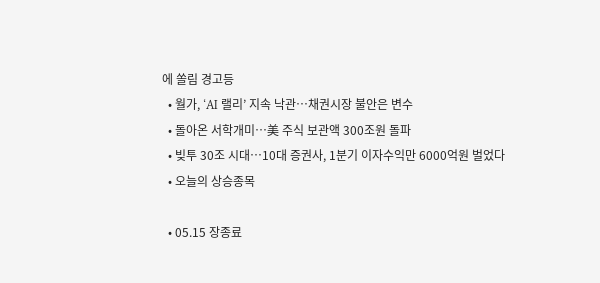에 쏠림 경고등
  • 월가, ‘AI 랠리’ 지속 낙관…채권시장 불안은 변수
  • 돌아온 서학개미…美 주식 보관액 300조원 돌파
  • 빚투 30조 시대…10대 증권사, 1분기 이자수익만 6000억원 벌었다
  • 오늘의 상승종목

  • 05.15 장종료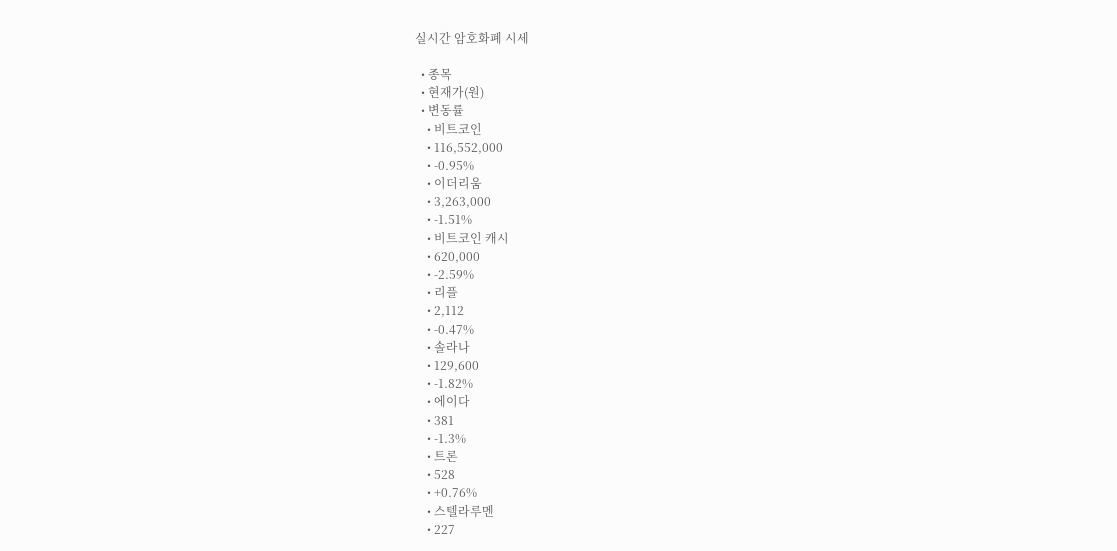실시간 암호화폐 시세

  • 종목
  • 현재가(원)
  • 변동률
    • 비트코인
    • 116,552,000
    • -0.95%
    • 이더리움
    • 3,263,000
    • -1.51%
    • 비트코인 캐시
    • 620,000
    • -2.59%
    • 리플
    • 2,112
    • -0.47%
    • 솔라나
    • 129,600
    • -1.82%
    • 에이다
    • 381
    • -1.3%
    • 트론
    • 528
    • +0.76%
    • 스텔라루멘
    • 227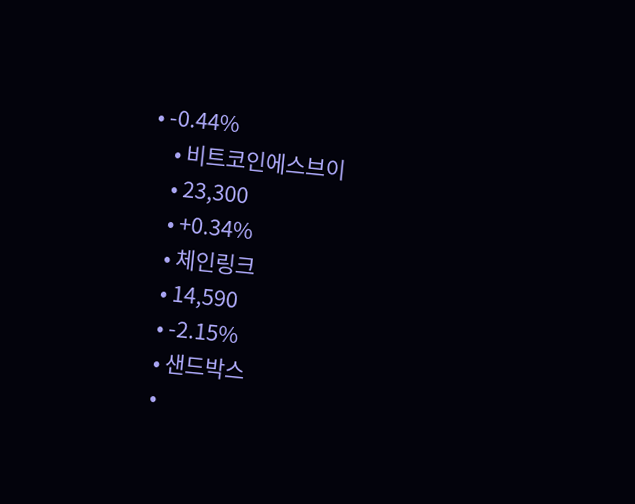• -0.44%
    • 비트코인에스브이
    • 23,300
    • +0.34%
    • 체인링크
    • 14,590
    • -2.15%
    • 샌드박스
    •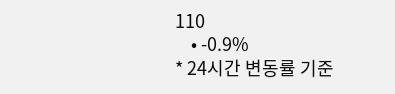110
    • -0.9%
* 24시간 변동률 기준